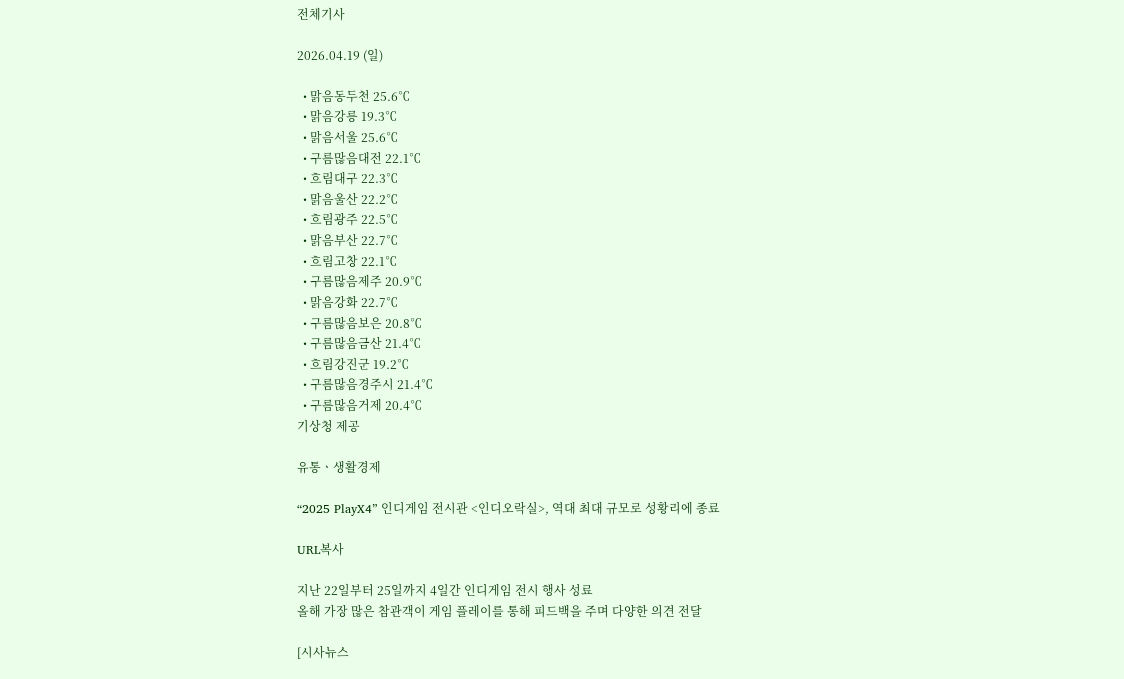전체기사

2026.04.19 (일)

  • 맑음동두천 25.6℃
  • 맑음강릉 19.3℃
  • 맑음서울 25.6℃
  • 구름많음대전 22.1℃
  • 흐림대구 22.3℃
  • 맑음울산 22.2℃
  • 흐림광주 22.5℃
  • 맑음부산 22.7℃
  • 흐림고창 22.1℃
  • 구름많음제주 20.9℃
  • 맑음강화 22.7℃
  • 구름많음보은 20.8℃
  • 구름많음금산 21.4℃
  • 흐림강진군 19.2℃
  • 구름많음경주시 21.4℃
  • 구름많음거제 20.4℃
기상청 제공

유통ㆍ생활경제

“2025 PlayX4” 인디게임 전시관 <인디오락실>, 역대 최대 규모로 성황리에 종료

URL복사

지난 22일부터 25일까지 4일간 인디게임 전시 행사 성료
올해 가장 많은 참관객이 게임 플레이를 통해 피드백을 주며 다양한 의견 전달

[시사뉴스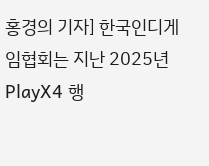홍경의 기자] 한국인디게임협회는 지난 2025년 PlayX4 행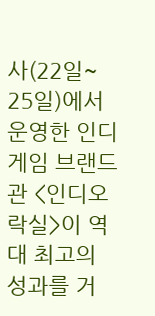사(22일~ 25일)에서 운영한 인디게임 브랜드관 <인디오락실>이 역대 최고의 성과를 거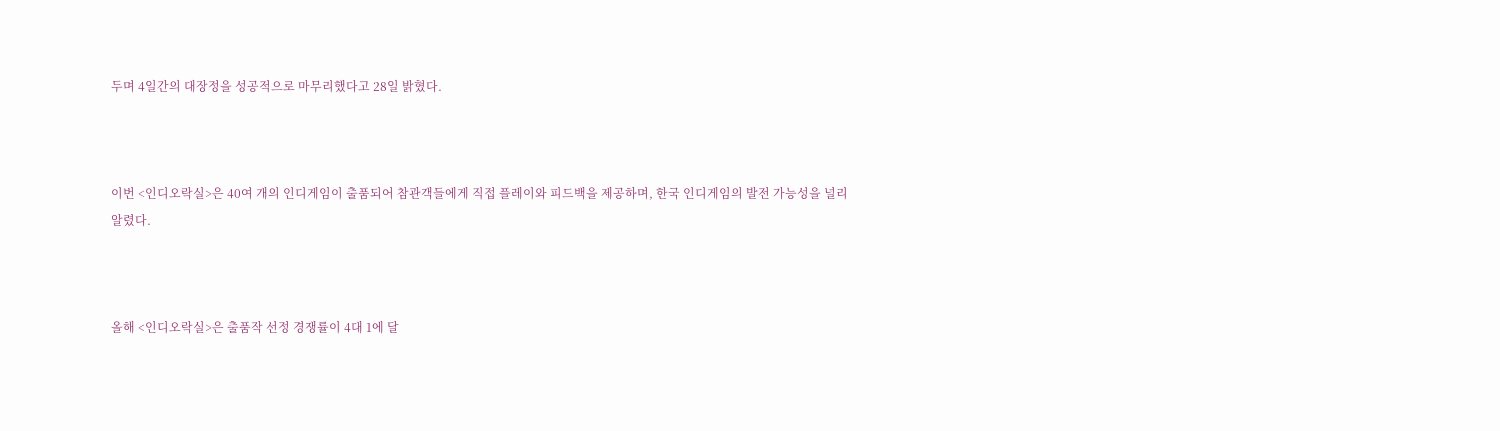두며 4일간의 대장정을 성공적으로 마무리했다고 28일 밝혔다.



이번 <인디오락실>은 40여 개의 인디게임이 출품되어 참관객들에게 직접 플레이와 피드백을 제공하며, 한국 인디게임의 발전 가능성을 널리 알렸다.



올해 <인디오락실>은 출품작 선정 경쟁률이 4대 1에 달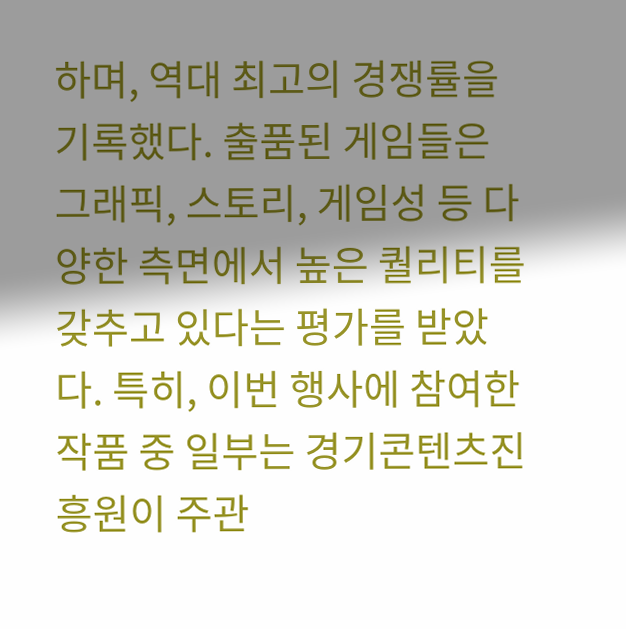하며, 역대 최고의 경쟁률을 기록했다. 출품된 게임들은 그래픽, 스토리, 게임성 등 다양한 측면에서 높은 퀄리티를 갖추고 있다는 평가를 받았다. 특히, 이번 행사에 참여한 작품 중 일부는 경기콘텐츠진흥원이 주관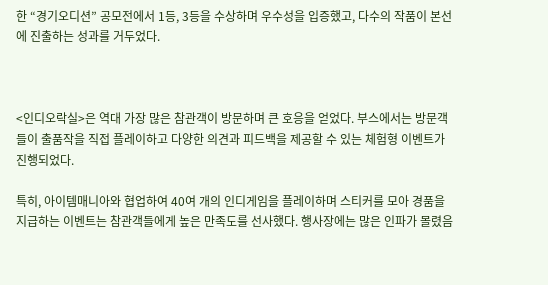한 “경기오디션” 공모전에서 1등, 3등을 수상하며 우수성을 입증했고, 다수의 작품이 본선에 진출하는 성과를 거두었다.



<인디오락실>은 역대 가장 많은 참관객이 방문하며 큰 호응을 얻었다. 부스에서는 방문객들이 출품작을 직접 플레이하고 다양한 의견과 피드백을 제공할 수 있는 체험형 이벤트가 진행되었다.

특히, 아이템매니아와 협업하여 40여 개의 인디게임을 플레이하며 스티커를 모아 경품을 지급하는 이벤트는 참관객들에게 높은 만족도를 선사했다. 행사장에는 많은 인파가 몰렸음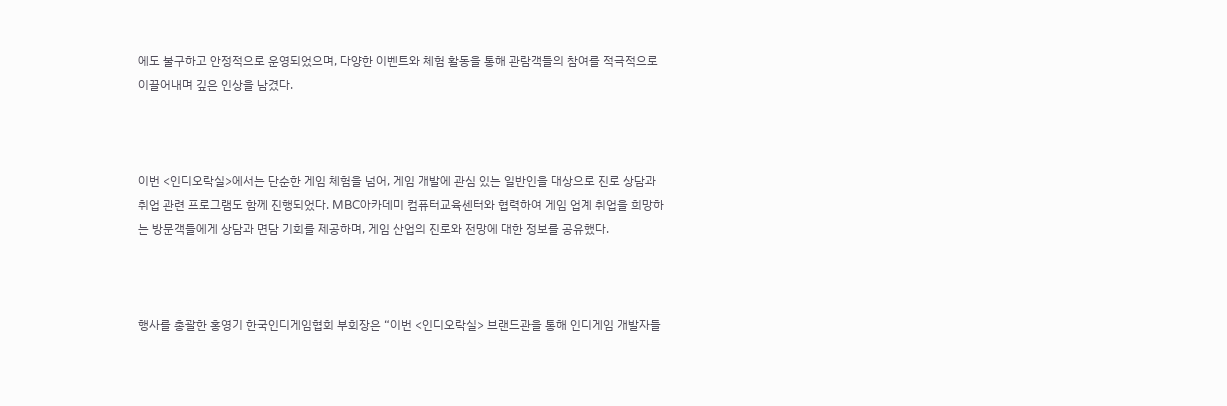에도 불구하고 안정적으로 운영되었으며, 다양한 이벤트와 체험 활동을 통해 관람객들의 참여를 적극적으로 이끌어내며 깊은 인상을 남겼다.



이번 <인디오락실>에서는 단순한 게임 체험을 넘어, 게임 개발에 관심 있는 일반인을 대상으로 진로 상담과 취업 관련 프로그램도 함께 진행되었다. MBC아카데미 컴퓨터교육센터와 협력하여 게임 업계 취업을 희망하는 방문객들에게 상담과 면담 기회를 제공하며, 게임 산업의 진로와 전망에 대한 정보를 공유했다.



행사를 총괄한 홍영기 한국인디게임협회 부회장은 “이번 <인디오락실> 브랜드관을 통해 인디게임 개발자들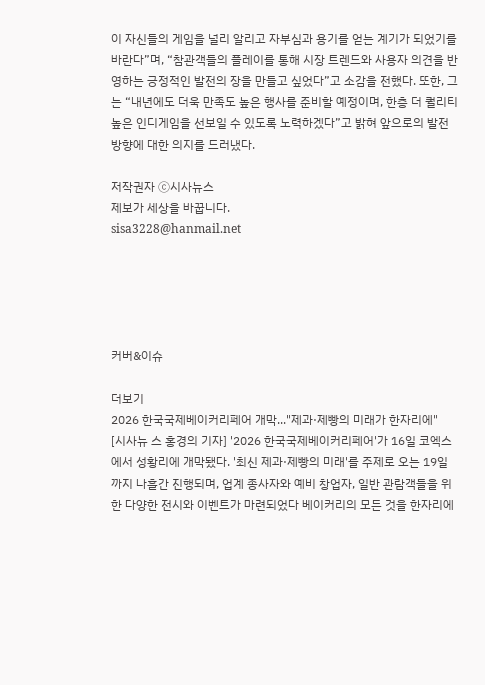이 자신들의 게임을 널리 알리고 자부심과 용기를 얻는 계기가 되었기를 바란다”며, “참관객들의 플레이를 통해 시장 트렌드와 사용자 의견을 반영하는 긍정적인 발전의 장을 만들고 싶었다”고 소감을 전했다. 또한, 그는 “내년에도 더욱 만족도 높은 행사를 준비할 예정이며, 한층 더 퀄리티 높은 인디게임을 선보일 수 있도록 노력하겠다”고 밝혀 앞으로의 발전 방향에 대한 의지를 드러냈다.

저작권자 Ⓒ시사뉴스
제보가 세상을 바꿉니다.
sisa3228@hanmail.net





커버&이슈

더보기
2026 한국국제베이커리페어 개막..."제과·제빵의 미래가 한자리에"
[시사뉴 스 홍경의 기자] '2026 한국국제베이커리페어'가 16일 코엑스에서 성황리에 개막됐다. '최신 제과·제빵의 미래'를 주제로 오는 19일까지 나흘간 진행되며, 업계 종사자와 예비 창업자, 일반 관람객들을 위한 다양한 전시와 이벤트가 마련되었다 베이커리의 모든 것을 한자리에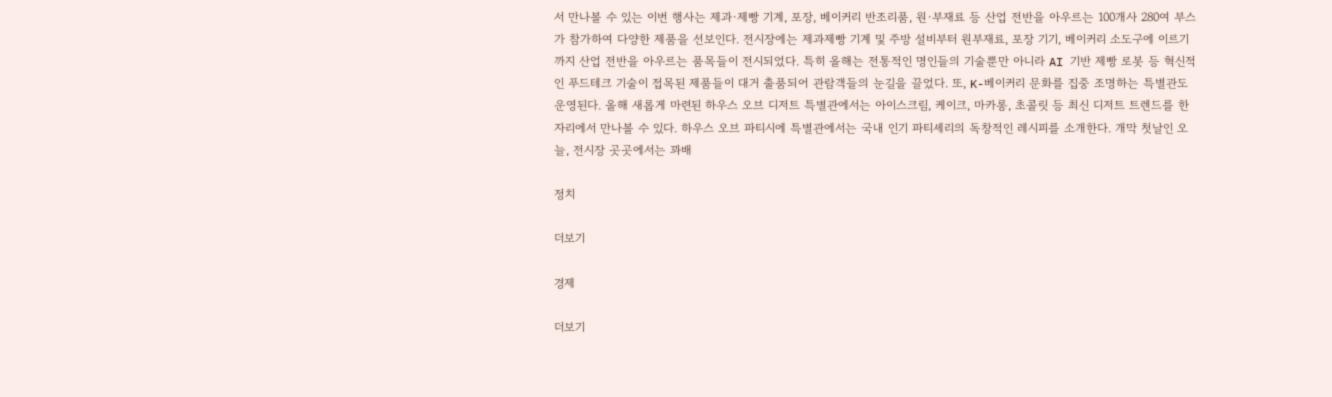서 만나볼 수 있는 이번 행사는 제과·제빵 기계, 포장, 베이커리 반조리품, 원·부재료 등 산업 전반을 아우르는 100개사 280여 부스가 참가하여 다양한 제품을 선보인다. 전시장에는 제과제빵 기계 및 주방 설비부터 원부재료, 포장 기기, 베이커리 소도구에 이르기까지 산업 전반을 아우르는 품목들이 전시되었다. 특히 올해는 전통적인 명인들의 기술뿐만 아니라 AI 기반 제빵 로봇 등 혁신적인 푸드테크 기술이 접목된 제품들이 대거 출품되어 관람객들의 눈길을 끌었다. 또, K-베이커리 문화를 집중 조명하는 특별관도 운영된다. 올해 새롭게 마련된 하우스 오브 디저트 특별관에서는 아이스크림, 케이크, 마카롱, 초콜릿 등 최신 디저트 트렌드를 한자리에서 만나볼 수 있다. 하우스 오브 파티시에 특별관에서는 국내 인기 파티셰리의 독창적인 레시피를 소개한다. 개막 첫날인 오늘, 전시장 곳곳에서는 꽈배

정치

더보기

경제

더보기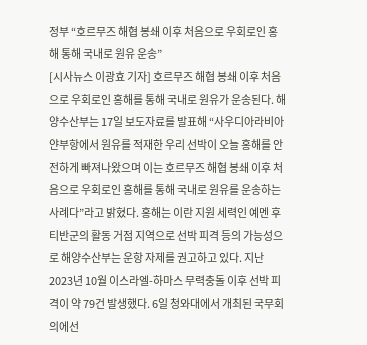정부 “호르무즈 해협 봉쇄 이후 처음으로 우회로인 홍해 통해 국내로 원유 운송”
[시사뉴스 이광효 기자] 호르무즈 해협 봉쇄 이후 처음으로 우회로인 홍해를 통해 국내로 원유가 운송된다. 해양수산부는 17일 보도자료를 발표해 “사우디아라비아 얀부항에서 원유를 적재한 우리 선박이 오늘 홍해를 안전하게 빠져나왔으며 이는 호르무즈 해협 봉쇄 이후 처음으로 우회로인 홍해를 통해 국내로 원유를 운송하는 사례다”라고 밝혔다. 홍해는 이란 지원 세력인 예멘 후티반군의 활동 거점 지역으로 선박 피격 등의 가능성으로 해양수산부는 운항 자제를 권고하고 있다. 지난 2023년 10월 이스라엘-하마스 무력충돌 이후 선박 피격이 약 79건 발생했다. 6일 청와대에서 개최된 국무회의에선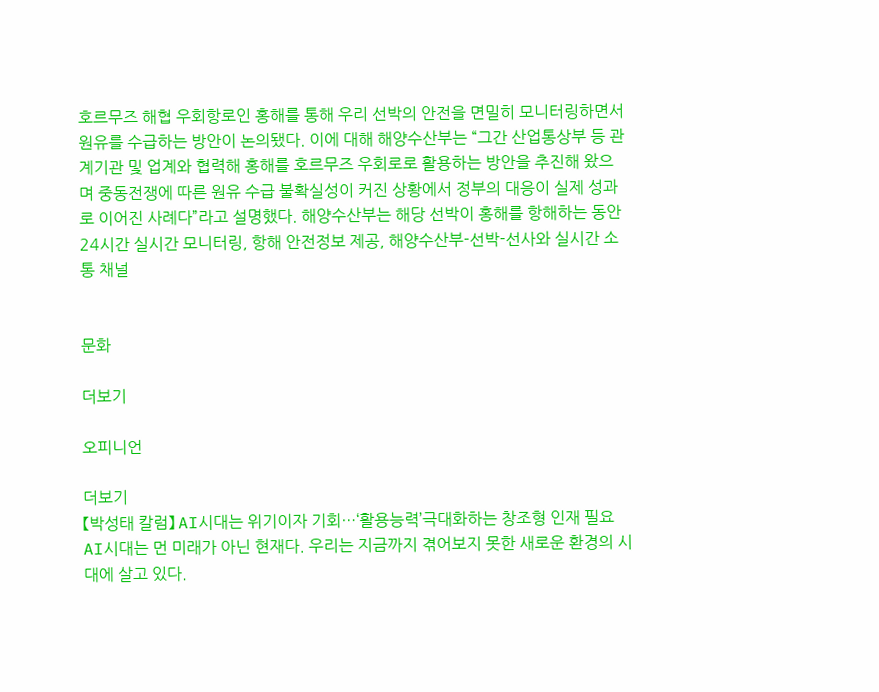호르무즈 해협 우회항로인 홍해를 통해 우리 선박의 안전을 면밀히 모니터링하면서 원유를 수급하는 방안이 논의됐다. 이에 대해 해양수산부는 “그간 산업통상부 등 관계기관 및 업계와 협력해 홍해를 호르무즈 우회로로 활용하는 방안을 추진해 왔으며 중동전쟁에 따른 원유 수급 불확실성이 커진 상황에서 정부의 대응이 실제 성과로 이어진 사례다”라고 설명했다. 해양수산부는 해당 선박이 홍해를 항해하는 동안 24시간 실시간 모니터링, 항해 안전정보 제공, 해양수산부-선박-선사와 실시간 소통 채널


문화

더보기

오피니언

더보기
【박성태 칼럼】 AI시대는 위기이자 기회…‘활용능력’극대화하는 창조형 인재 필요
AI시대는 먼 미래가 아닌 현재다. 우리는 지금까지 겪어보지 못한 새로운 환경의 시대에 살고 있다.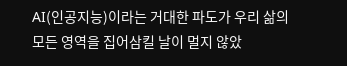AI(인공지능)이라는 거대한 파도가 우리 삶의 모든 영역을 집어삼킬 날이 멀지 않았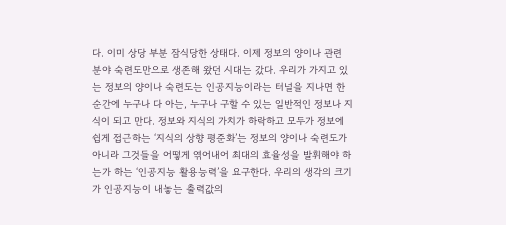다. 이미 상당 부분 잠식당한 상태다. 이제 정보의 양이나 관련 분야 숙련도만으로 생존해 왔던 시대는 갔다. 우리가 가지고 있는 정보의 양이나 숙련도는 인공지능이라는 터널을 지나면 한순간에 누구나 다 아는, 누구나 구할 수 있는 일반적인 정보나 지식이 되고 만다. 정보와 지식의 가치가 하락하고 모두가 정보에 쉽게 접근하는 ‘지식의 상향 평준화’는 정보의 양이나 숙련도가 아니라 그것들을 어떻게 엮어내어 최대의 효율성을 발휘해야 하는가 하는 ‘인공지능 활용능력’을 요구한다. 우리의 생각의 크기가 인공지능이 내놓는 출력값의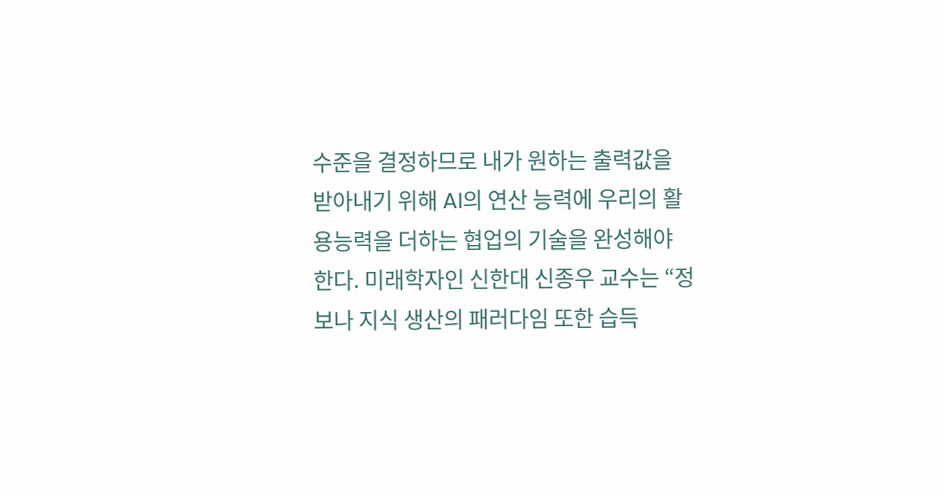수준을 결정하므로 내가 원하는 출력값을 받아내기 위해 AI의 연산 능력에 우리의 활용능력을 더하는 협업의 기술을 완성해야 한다. 미래학자인 신한대 신종우 교수는 “정보나 지식 생산의 패러다임 또한 습득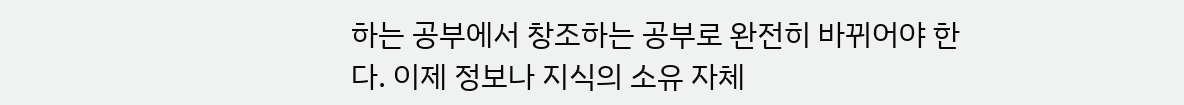하는 공부에서 창조하는 공부로 완전히 바뀌어야 한다. 이제 정보나 지식의 소유 자체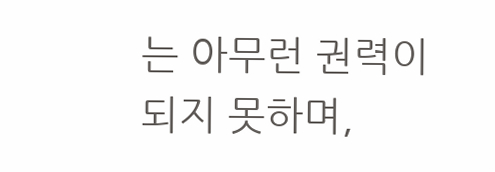는 아무런 권력이 되지 못하며,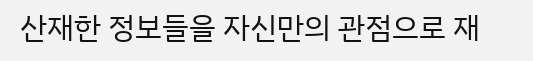산재한 정보들을 자신만의 관점으로 재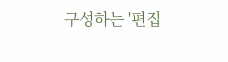구성하는 '편집